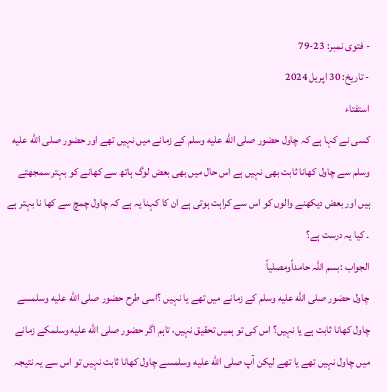- فتوی نمبر: 23-79
- تاریخ: 30 اپریل 2024
استفتاء
کسی نے کہا ہے کہ چاول حضور صلى الله عليه وسلم کے زمانے میں نہیں تھے اور حضور صلى الله عليه وسلم سے چاول کھانا ثابت بھی نہیں ہے اس حال میں بھی بعض لوگ ہاتھ سے کھانے کو بہتر سمجھتے ہیں اور بعض دیکھنے والوں کو اس سے کراہت ہوتی ہے ان کا کہنا یہ ہے کہ چاول چمچ سے کھا نا بہتر ہے ۔ کیا یہ درست ہے؟
الجواب :بسم اللہ حامداًومصلیاً
چاول حضور صلى الله عليه وسلم کے زمانے میں تھے یا نہیں ؟اسی طرح حضور صلى الله عليه وسلمسے چاول کھانا ثابت ہے یا نہیں؟ اس کی تو ہمیں تحقیق نہیں، تاہم اگر حضور صلى الله عليه وسلمکے زمانے میں چاول نہیں تھے یا تھے لیکن آپ صلى الله عليه وسلمسے چاول کھانا ثابت نہیں تو اس سے یہ نتیجہ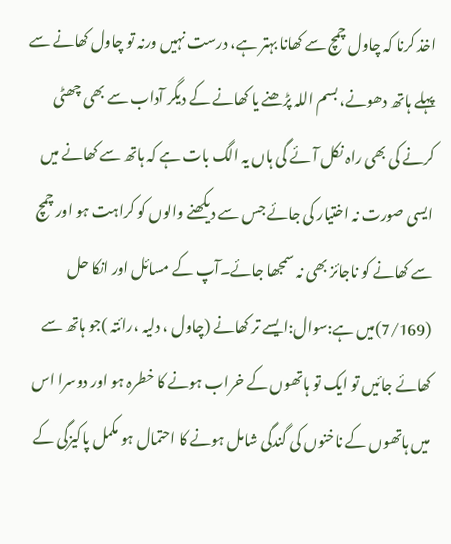اخذ کرنا کہ چاول چمچ سے کھانا بہتر ہے، درست نہیں ورنہ تو چاول کھانے سے پہلے ہاتھ دھونے، بسم اللہ پڑھنے یا کھانے کے دیگر آداب سے بھی چھٹی کرنے کی بھی راہ نکل آئے گی ہاں یہ الگ بات ہے کہ ہاتھ سے کھانے میں ایسی صورت نہ اختیار کی جائے جس سے دیکھنے والوں کو کراہت ہو اور چمچ سے کھانے کو ناجائز بھی نہ سمجھا جائے۔آپ کے مسائل اور انکا حل (7/169)میں ہے:سوال:ایسے تر کھانے (چاول ، دلیہ ،رائتہ )جو ہاتھ سے کھائے جائیں تو ایک تو ہاتھوں کے خراب ہونے کا خطرہ ہو اور دوسرا اس میں ہاتھوں کے ناخنوں کی گندگی شامل ہونے کا احتمال ہو مکمل پاکیزگی کے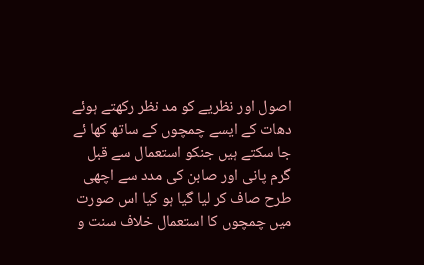اصول اور نظریے کو مد نظر رکھتے ہوئے دھات کے ایسے چمچوں کے ساتھ کھا ئے جا سکتے ہیں جنکو استعمال سے قبل گرم پانی اور صابن کی مدد سے اچھی طرح صاف کر لیا گیا ہو کیا اس صورت میں چمچوں کا استعمال خلاف سنت و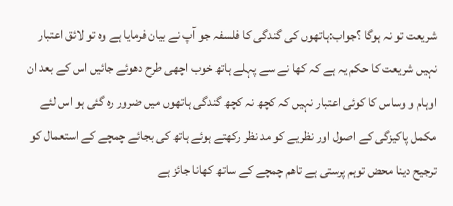شریعت تو نہ ہوگا ؟جواب:ہاتھوں کی گندگی کا فلسفہ جو آپ نے بیان فرمایا ہے وہ تو لائق اعتبار نہیں شریعت کا حکم یہ ہے کہ کھا نے سے پہلے ہاتھ خوب اچھی طرح دھوئے جائیں اس کے بعد ان اوہام و وساس کا کوئی اعتبار نہیں کہ کچھ نہ کچھ گندگی ہاتھوں میں ضرور رہ گئی ہو اس لئے مکمل پاکیزگی کے اصول اور نظریے کو مد نظر رکھتے ہوئے ہاتھ کی بجائے چمچے کے استعمال کو ترجیح دینا محض توہم پرستی ہے تاھم چمچے کے ساتھ کھانا جائز ہے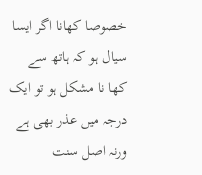خصوصا کھانا اگر ایسا سیال ہو کہ ہاتھ سے کھا نا مشکل ہو تو ایک درجہ میں عذر بھی ہے ورنہ اصل سنت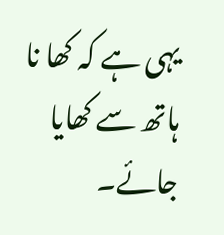یہی ہے کہ کھا نا ہاتھ سے کھایا جائے۔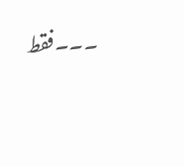۔۔۔فقط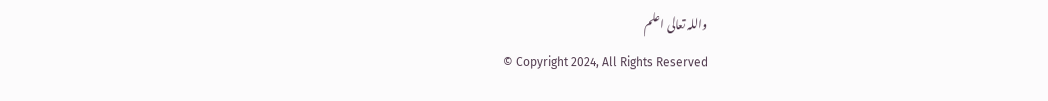واللہ تعالی اعلم
© Copyright 2024, All Rights Reserved